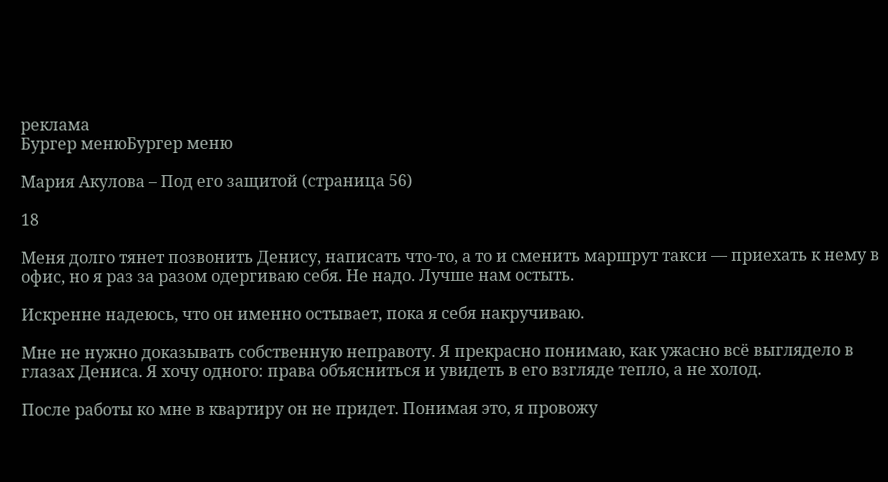реклама
Бургер менюБургер меню

Мария Акулова – Под его защитой (страница 56)

18

Меня долго тянет позвонить Денису, написать что-то, а то и сменить маршрут такси — приехать к нему в офис, но я раз за разом одергиваю себя. Не надо. Лучше нам остыть.

Искренне надеюсь, что он именно остывает, пока я себя накручиваю.

Мне не нужно доказывать собственную неправоту. Я прекрасно понимаю, как ужасно всё выглядело в глазах Дениса. Я хочу одного: права объясниться и увидеть в его взгляде тепло, а не холод.

После работы ко мне в квартиру он не придет. Понимая это, я провожу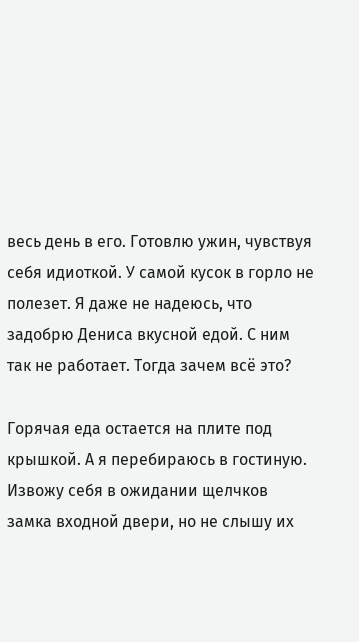весь день в его. Готовлю ужин, чувствуя себя идиоткой. У самой кусок в горло не полезет. Я даже не надеюсь, что задобрю Дениса вкусной едой. С ним так не работает. Тогда зачем всё это?

Горячая еда остается на плите под крышкой. А я перебираюсь в гостиную. Извожу себя в ожидании щелчков замка входной двери, но не слышу их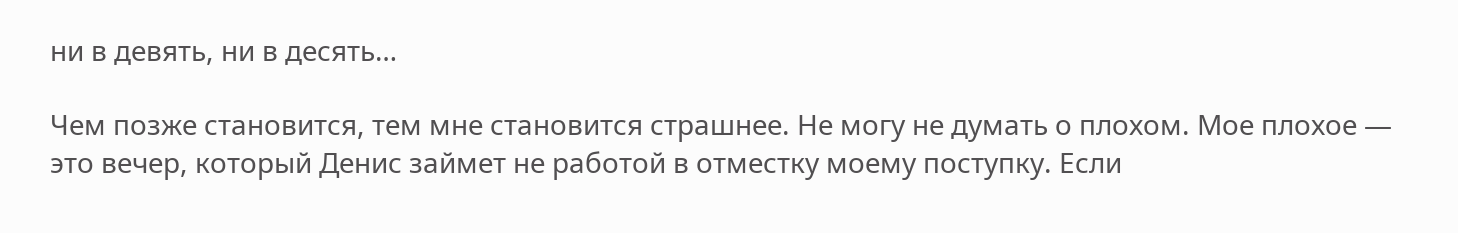ни в девять, ни в десять…

Чем позже становится, тем мне становится страшнее. Не могу не думать о плохом. Мое плохое — это вечер, который Денис займет не работой в отместку моему поступку. Если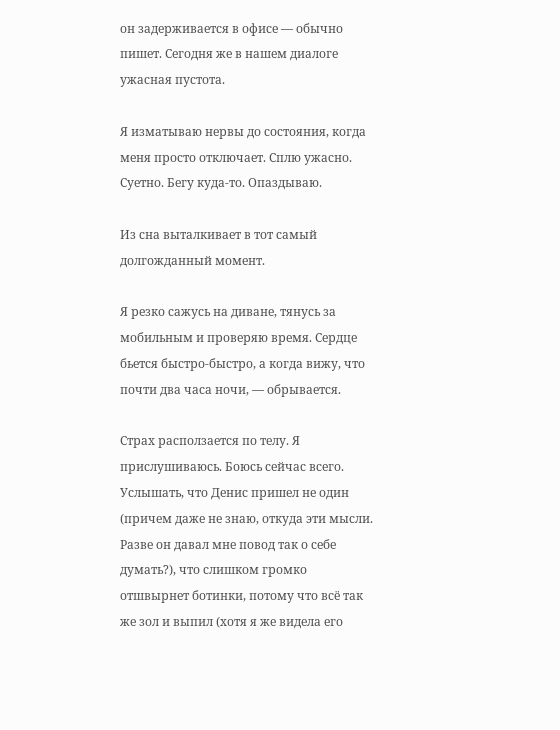он задерживается в офисе — обычно пишет. Сегодня же в нашем диалоге ужасная пустота.

Я изматываю нервы до состояния, когда меня просто отключает. Сплю ужасно. Суетно. Бегу куда-то. Опаздываю.

Из сна выталкивает в тот самый долгожданный момент.

Я резко сажусь на диване, тянусь за мобильным и проверяю время. Сердце бьется быстро-быстро, а когда вижу, что почти два часа ночи, — обрывается.

Страх расползается по телу. Я прислушиваюсь. Боюсь сейчас всего. Услышать, что Денис пришел не один (причем даже не знаю, откуда эти мысли. Разве он давал мне повод так о себе думать?), что слишком громко отшвырнет ботинки, потому что всё так же зол и выпил (хотя я же видела его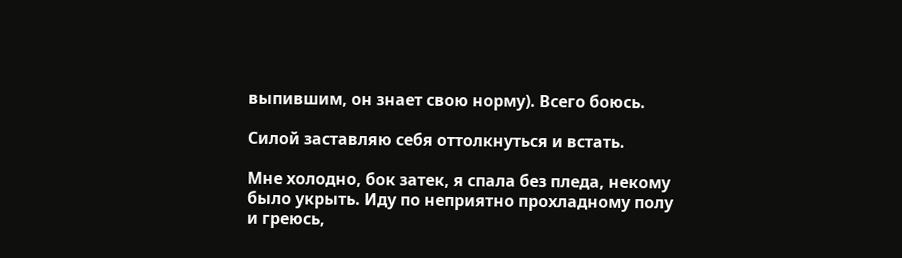выпившим, он знает свою норму). Всего боюсь.

Силой заставляю себя оттолкнуться и встать.

Мне холодно, бок затек, я спала без пледа, некому было укрыть. Иду по неприятно прохладному полу и греюсь,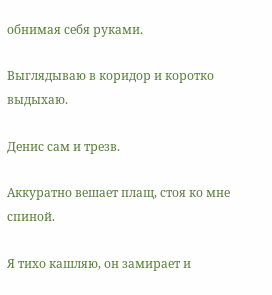обнимая себя руками.

Выглядываю в коридор и коротко выдыхаю.

Денис сам и трезв.

Аккуратно вешает плащ, стоя ко мне спиной.

Я тихо кашляю, он замирает и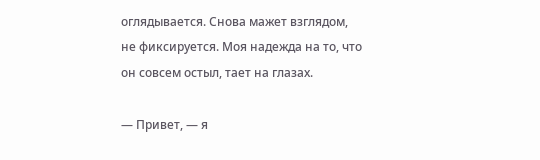оглядывается. Снова мажет взглядом, не фиксируется. Моя надежда на то, что он совсем остыл, тает на глазах.

— Привет, — я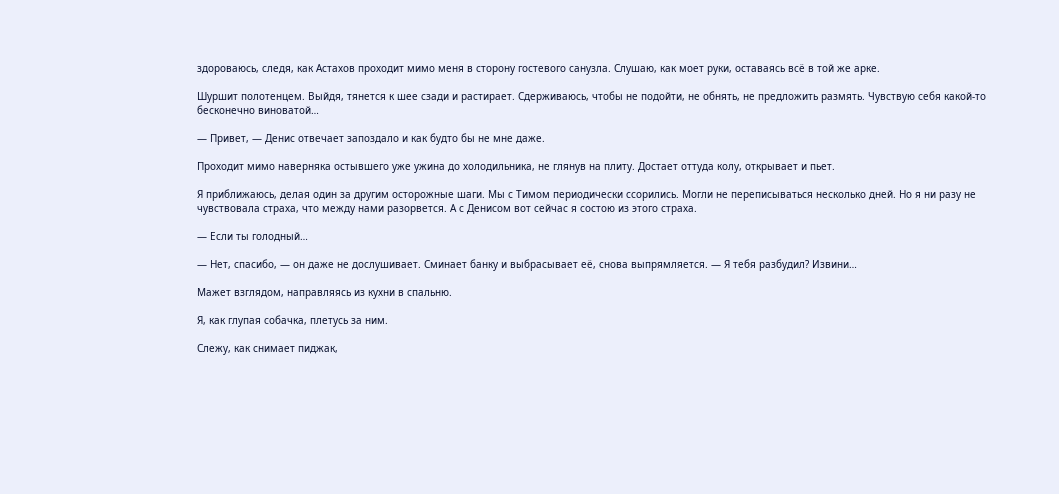здороваюсь, следя, как Астахов проходит мимо меня в сторону гостевого санузла. Слушаю, как моет руки, оставаясь всё в той же арке.

Шуршит полотенцем. Выйдя, тянется к шее сзади и растирает. Сдерживаюсь, чтобы не подойти, не обнять, не предложить размять. Чувствую себя какой-то бесконечно виноватой…

— Привет, — Денис отвечает запоздало и как будто бы не мне даже.

Проходит мимо наверняка остывшего уже ужина до холодильника, не глянув на плиту. Достает оттуда колу, открывает и пьет.

Я приближаюсь, делая один за другим осторожные шаги. Мы с Тимом периодически ссорились. Могли не переписываться несколько дней. Но я ни разу не чувствовала страха, что между нами разорвется. А с Денисом вот сейчас я состою из этого страха.

— Если ты голодный…

— Нет, спасибо, — он даже не дослушивает. Сминает банку и выбрасывает её, снова выпрямляется. — Я тебя разбудил? Извини…

Мажет взглядом, направляясь из кухни в спальню.

Я, как глупая собачка, плетусь за ним.

Слежу, как снимает пиджак,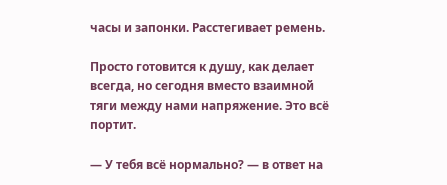часы и запонки. Расстегивает ремень.

Просто готовится к душу, как делает всегда, но сегодня вместо взаимной тяги между нами напряжение. Это всё портит.

— У тебя всё нормально? — в ответ на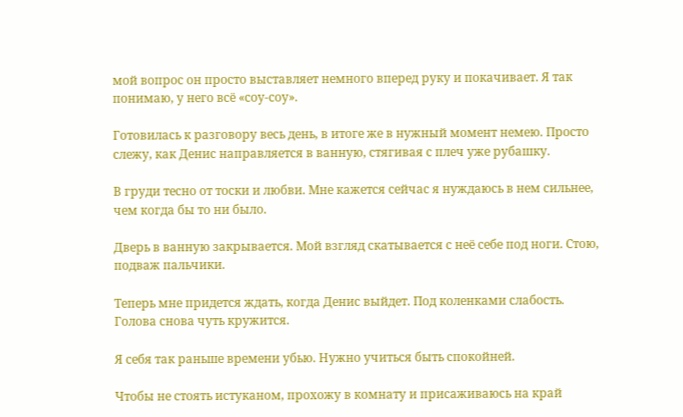мой вопрос он просто выставляет немного вперед руку и покачивает. Я так понимаю, у него всё «соу-соу».

Готовилась к разговору весь день, в итоге же в нужный момент немею. Просто слежу, как Денис направляется в ванную, стягивая с плеч уже рубашку.

В груди тесно от тоски и любви. Мне кажется сейчас я нуждаюсь в нем сильнее, чем когда бы то ни было.

Дверь в ванную закрывается. Мой взгляд скатывается с неё себе под ноги. Стою, подваж пальчики.

Теперь мне придется ждать, когда Денис выйдет. Под коленками слабость. Голова снова чуть кружится.

Я себя так раньше времени убью. Нужно учиться быть спокойней.

Чтобы не стоять истуканом, прохожу в комнату и присаживаюсь на край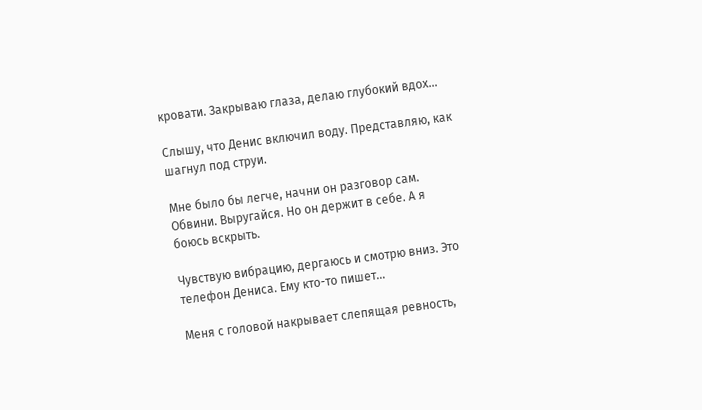кровати. Закрываю глаза, делаю глубокий вдох…

Слышу, что Денис включил воду. Представляю, как шагнул под струи.

Мне было бы легче, начни он разговор сам. Обвини. Выругайся. Но он держит в себе. А я боюсь вскрыть.

Чувствую вибрацию, дергаюсь и смотрю вниз. Это телефон Дениса. Ему кто-то пишет…

Меня с головой накрывает слепящая ревность,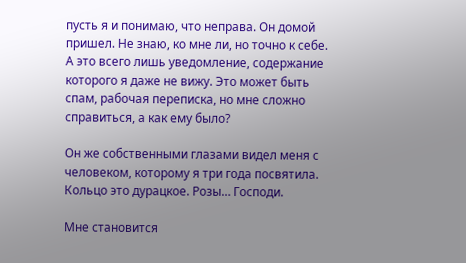пусть я и понимаю, что неправа. Он домой пришел. Не знаю, ко мне ли, но точно к себе. А это всего лишь уведомление, содержание которого я даже не вижу. Это может быть спам, рабочая переписка, но мне сложно справиться, а как ему было?

Он же собственными глазами видел меня с человеком, которому я три года посвятила. Кольцо это дурацкое. Розы… Господи.

Мне становится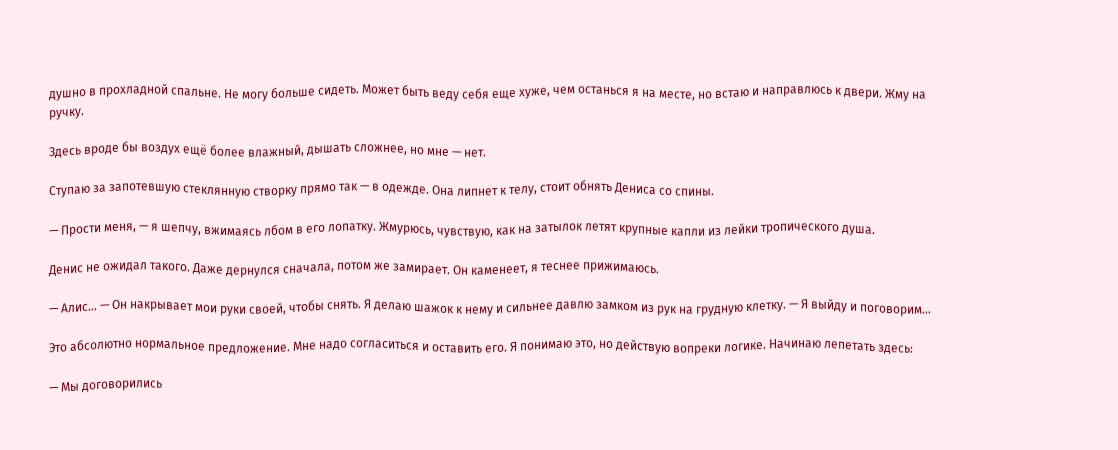душно в прохладной спальне. Не могу больше сидеть. Может быть веду себя еще хуже, чем останься я на месте, но встаю и направлюсь к двери. Жму на ручку.

Здесь вроде бы воздух ещё более влажный, дышать сложнее, но мне — нет.

Ступаю за запотевшую стеклянную створку прямо так — в одежде. Она липнет к телу, стоит обнять Дениса со спины.

— Прости меня, — я шепчу, вжимаясь лбом в его лопатку. Жмурюсь, чувствую, как на затылок летят крупные капли из лейки тропического душа.

Денис не ожидал такого. Даже дернулся сначала, потом же замирает. Он каменеет, я теснее прижимаюсь.

— Алис… — Он накрывает мои руки своей, чтобы снять. Я делаю шажок к нему и сильнее давлю замком из рук на грудную клетку. — Я выйду и поговорим…

Это абсолютно нормальное предложение. Мне надо согласиться и оставить его. Я понимаю это, но действую вопреки логике. Начинаю лепетать здесь:

— Мы договорились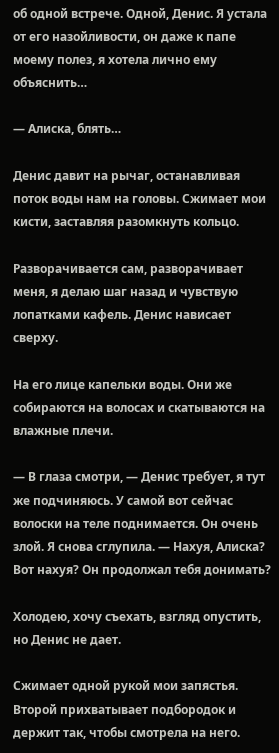об одной встрече. Одной, Денис. Я устала от его назойливости, он даже к папе моему полез, я хотела лично ему объяснить…

— Алиска, блять…

Денис давит на рычаг, останавливая поток воды нам на головы. Сжимает мои кисти, заставляя разомкнуть кольцо.

Разворачивается сам, разворачивает меня, я делаю шаг назад и чувствую лопатками кафель. Денис нависает сверху.

На его лице капельки воды. Они же собираются на волосах и скатываются на влажные плечи.

— В глаза смотри, — Денис требует, я тут же подчиняюсь. У самой вот сейчас волоски на теле поднимается. Он очень злой. Я снова сглупила. — Нахуя, Алиска? Вот нахуя? Он продолжал тебя донимать?

Холодею, хочу съехать, взгляд опустить, но Денис не дает.

Сжимает одной рукой мои запястья. Второй прихватывает подбородок и держит так, чтобы смотрела на него.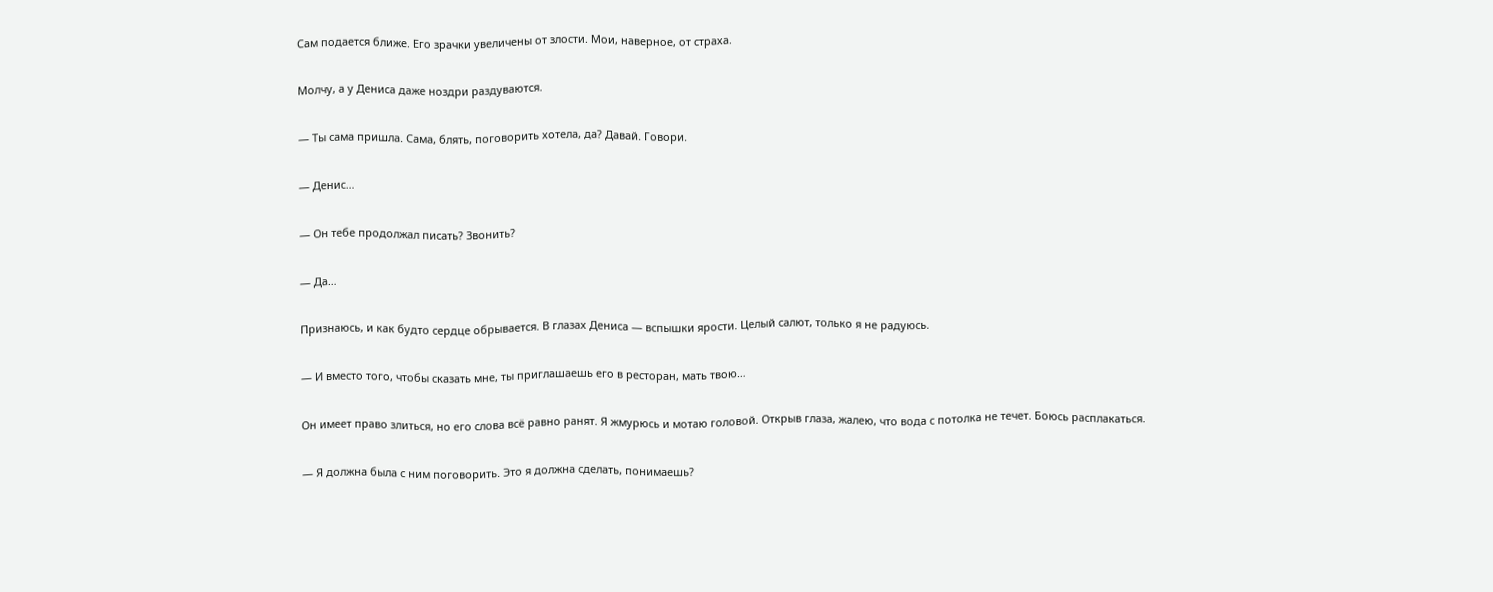Сам подается ближе. Его зрачки увеличены от злости. Мои, наверное, от страха.

Молчу, а у Дениса даже ноздри раздуваются.

— Ты сама пришла. Сама, блять, поговорить хотела, да? Давай. Говори.

— Денис…

— Он тебе продолжал писать? Звонить?

— Да…

Признаюсь, и как будто сердце обрывается. В глазах Дениса — вспышки ярости. Целый салют, только я не радуюсь.

— И вместо того, чтобы сказать мне, ты приглашаешь его в ресторан, мать твою…

Он имеет право злиться, но его слова всё равно ранят. Я жмурюсь и мотаю головой. Открыв глаза, жалею, что вода с потолка не течет. Боюсь расплакаться.

— Я должна была с ним поговорить. Это я должна сделать, понимаешь?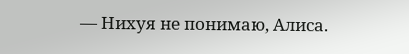— Нихуя не понимаю, Алиса.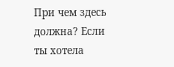При чем здесь должна? Если ты хотела